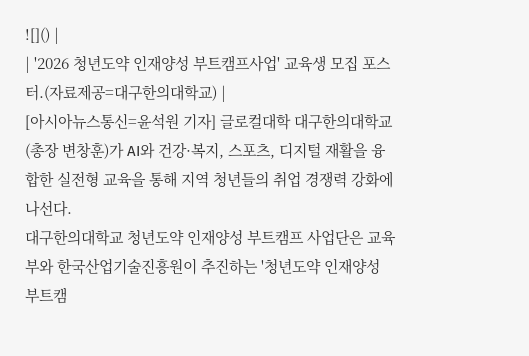![]() |
| '2026 청년도약 인재양성 부트캠프사업' 교육생 모집 포스터.(자료제공=대구한의대학교) |
[아시아뉴스통신=윤석원 기자] 글로컬대학 대구한의대학교(총장 변창훈)가 AI와 건강·복지, 스포츠, 디지털 재활을 융합한 실전형 교육을 통해 지역 청년들의 취업 경쟁력 강화에 나선다.
대구한의대학교 청년도약 인재양성 부트캠프 사업단은 교육부와 한국산업기술진흥원이 추진하는 '청년도약 인재양성 부트캠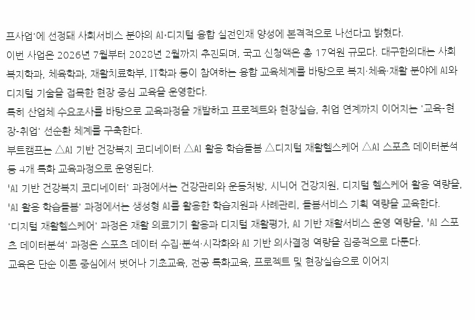프사업'에 선정돼 사회서비스 분야의 AI·디지털 융합 실전인재 양성에 본격적으로 나선다고 밝혔다.
이번 사업은 2026년 7월부터 2028년 2월까지 추진되며, 국고 신청액은 총 17억원 규모다. 대구한의대는 사회복지학과, 체육학과, 재활치료학부, IT학과 등이 참여하는 융합 교육체계를 바탕으로 복지·체육·재활 분야에 AI와 디지털 기술을 접목한 현장 중심 교육을 운영한다.
특히 산업체 수요조사를 바탕으로 교육과정을 개발하고 프로젝트와 현장실습, 취업 연계까지 이어지는 '교육-현장-취업' 선순환 체계를 구축한다.
부트캠프는 △AI 기반 건강복지 코디네이터 △AI 활용 학습돌봄 △디지털 재활헬스케어 △AI 스포츠 데이터분석 등 4개 특화 교육과정으로 운영된다.
'AI 기반 건강복지 코디네이터' 과정에서는 건강관리와 운동처방, 시니어 건강지원, 디지털 헬스케어 활용 역량을, 'AI 활용 학습돌봄' 과정에서는 생성형 AI를 활용한 학습지원과 사례관리, 돌봄서비스 기획 역량을 교육한다.
'디지털 재활헬스케어' 과정은 재활 의료기기 활용과 디지털 재활평가, AI 기반 재활서비스 운영 역량을, 'AI 스포츠 데이터분석' 과정은 스포츠 데이터 수집·분석·시각화와 AI 기반 의사결정 역량을 집중적으로 다룬다.
교육은 단순 이론 중심에서 벗어나 기초교육, 전공 특화교육, 프로젝트 및 현장실습으로 이어지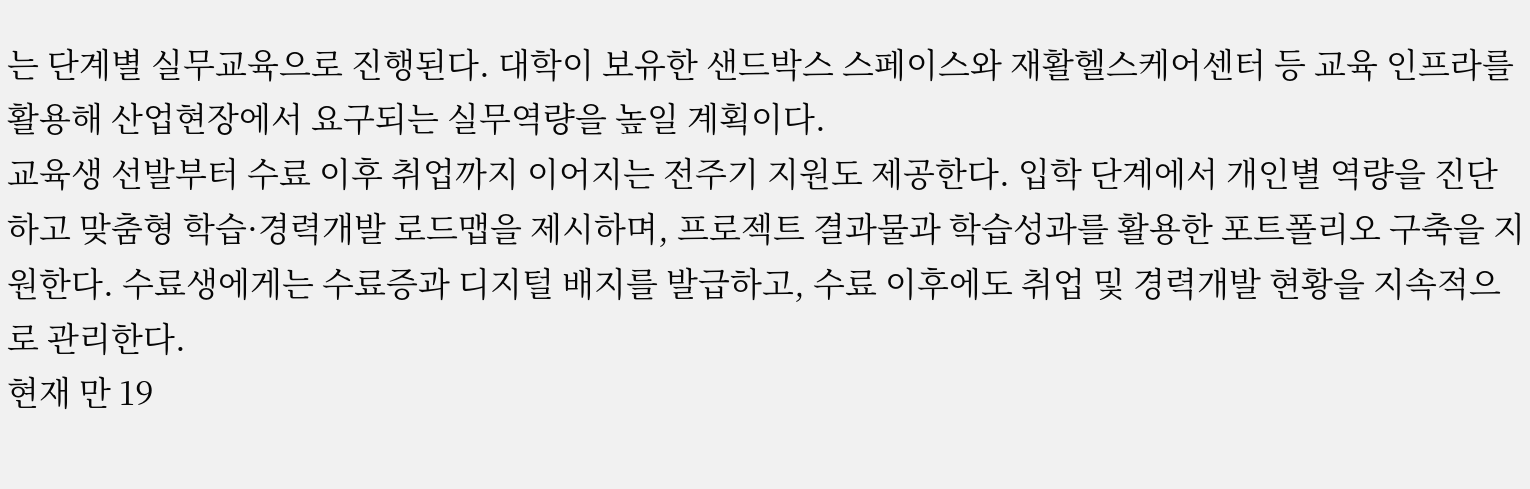는 단계별 실무교육으로 진행된다. 대학이 보유한 샌드박스 스페이스와 재활헬스케어센터 등 교육 인프라를 활용해 산업현장에서 요구되는 실무역량을 높일 계획이다.
교육생 선발부터 수료 이후 취업까지 이어지는 전주기 지원도 제공한다. 입학 단계에서 개인별 역량을 진단하고 맞춤형 학습·경력개발 로드맵을 제시하며, 프로젝트 결과물과 학습성과를 활용한 포트폴리오 구축을 지원한다. 수료생에게는 수료증과 디지털 배지를 발급하고, 수료 이후에도 취업 및 경력개발 현황을 지속적으로 관리한다.
현재 만 19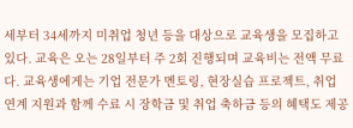세부터 34세까지 미취업 청년 등을 대상으로 교육생을 모집하고 있다. 교육은 오는 28일부터 주 2회 진행되며 교육비는 전액 무료다. 교육생에게는 기업 전문가 멘토링, 현장실습 프로젝트, 취업 연계 지원과 함께 수료 시 장학금 및 취업 축하금 등의 혜택도 제공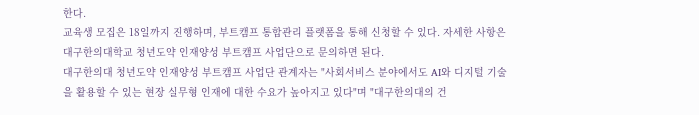한다.
교육생 모집은 18일까지 진행하며, 부트캠프 통합관리 플랫폼을 통해 신청할 수 있다. 자세한 사항은 대구한의대학교 청년도약 인재양성 부트캠프 사업단으로 문의하면 된다.
대구한의대 청년도약 인재양성 부트캠프 사업단 관계자는 "사회서비스 분야에서도 AI와 디지털 기술을 활용할 수 있는 현장 실무형 인재에 대한 수요가 높아지고 있다"며 "대구한의대의 건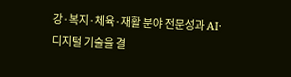강·복지·체육·재활 분야 전문성과 AI·디지털 기술을 결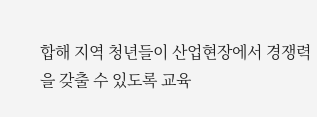합해 지역 청년들이 산업현장에서 경쟁력을 갖출 수 있도록 교육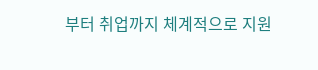부터 취업까지 체계적으로 지원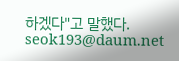하겠다"고 말했다.
seok193@daum.net